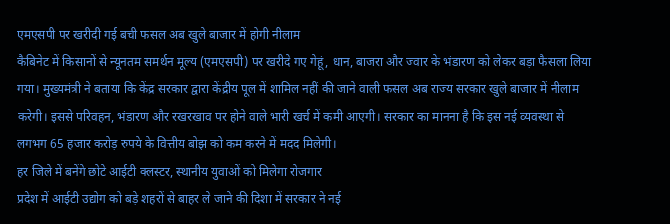एमएसपी पर खरीदी गई बची फसल अब खुले बाजार में होगी नीलाम
कैबिनेट में किसानों से न्यूनतम समर्थन मूल्य (एमएसपी) पर खरीदे गए गेहूं, धान, बाजरा और ज्वार के भंडारण को लेकर बड़ा फैसला लिया गया। मुख्यमंत्री ने बताया कि केंद्र सरकार द्वारा केंद्रीय पूल में शामिल नहीं की जाने वाली फसल अब राज्य सरकार खुले बाजार में नीलाम करेगी। इससे परिवहन, भंडारण और रखरखाव पर होने वाले भारी खर्च में कमी आएगी। सरकार का मानना है कि इस नई व्यवस्था से लगभग 65 हजार करोड़ रुपये के वित्तीय बोझ को कम करने में मदद मिलेगी।
हर जिले में बनेंगे छोटे आईटी क्लस्टर, स्थानीय युवाओं को मिलेगा रोजगार
प्रदेश में आईटी उद्योग को बड़े शहरों से बाहर ले जाने की दिशा में सरकार ने नई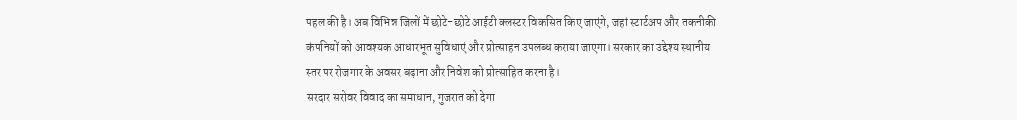पहल की है। अब विभिन्न जिलों में छोटे-छोटे आईटी क्लस्टर विकसित किए जाएंगे, जहां स्टार्टअप और तकनीकी कंपनियों को आवश्यक आधारभूत सुविधाएं और प्रोत्साहन उपलब्ध कराया जाएगा। सरकार का उद्देश्य स्थानीय स्तर पर रोजगार के अवसर बढ़ाना और निवेश को प्रोत्साहित करना है।
सरदार सरोवर विवाद का समाधान, गुजरात को देगा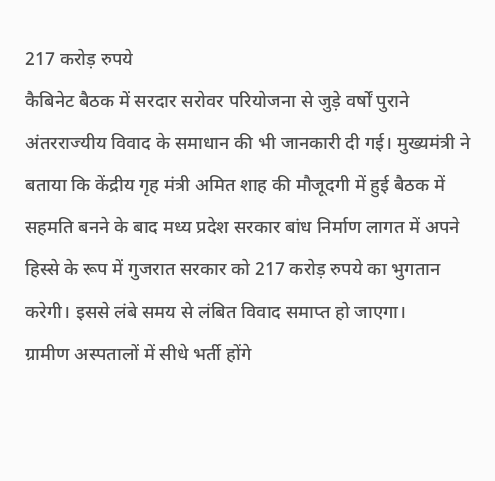217 करोड़ रुपये
कैबिनेट बैठक में सरदार सरोवर परियोजना से जुड़े वर्षों पुराने अंतरराज्यीय विवाद के समाधान की भी जानकारी दी गई। मुख्यमंत्री ने बताया कि केंद्रीय गृह मंत्री अमित शाह की मौजूदगी में हुई बैठक में सहमति बनने के बाद मध्य प्रदेश सरकार बांध निर्माण लागत में अपने हिस्से के रूप में गुजरात सरकार को 217 करोड़ रुपये का भुगतान करेगी। इससे लंबे समय से लंबित विवाद समाप्त हो जाएगा।
ग्रामीण अस्पतालों में सीधे भर्ती होंगे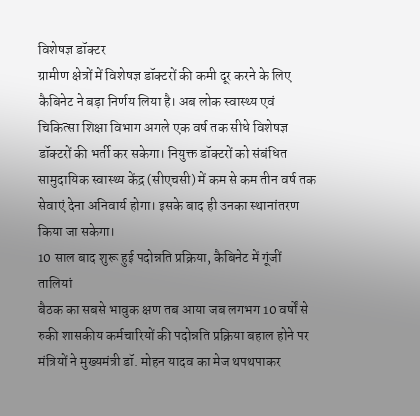विशेषज्ञ डॉक्टर
ग्रामीण क्षेत्रों में विशेषज्ञ डॉक्टरों की कमी दूर करने के लिए कैबिनेट ने बड़ा निर्णय लिया है। अब लोक स्वास्थ्य एवं चिकित्सा शिक्षा विभाग अगले एक वर्ष तक सीधे विशेषज्ञ डॉक्टरों की भर्ती कर सकेगा। नियुक्त डॉक्टरों को संबंधित सामुदायिक स्वास्थ्य केंद्र (सीएचसी) में कम से कम तीन वर्ष तक सेवाएं देना अनिवार्य होगा। इसके बाद ही उनका स्थानांतरण किया जा सकेगा।
10 साल बाद शुरू हुई पदोन्नति प्रक्रिया, कैबिनेट में गूंजीं तालियां
बैठक का सबसे भावुक क्षण तब आया जब लगभग 10 वर्षों से रुकी शासकीय कर्मचारियों की पदोन्नति प्रक्रिया बहाल होने पर मंत्रियों ने मुख्यमंत्री डॉ. मोहन यादव का मेज थपथपाकर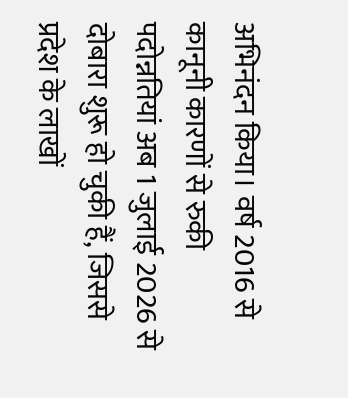अभिनंदन किया। वर्ष 2016 से कानूनी कारणों से रुकी पदोन्नतियां अब 1 जुलाई 2026 से दोबारा शुरू हो चुकी हैं, जिससे प्रदेश के लाखों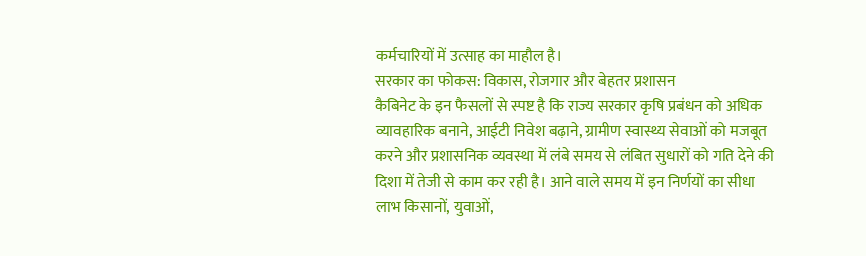कर्मचारियों में उत्साह का माहौल है।
सरकार का फोकस: विकास, रोजगार और बेहतर प्रशासन
कैबिनेट के इन फैसलों से स्पष्ट है कि राज्य सरकार कृषि प्रबंधन को अधिक व्यावहारिक बनाने, आईटी निवेश बढ़ाने, ग्रामीण स्वास्थ्य सेवाओं को मजबूत करने और प्रशासनिक व्यवस्था में लंबे समय से लंबित सुधारों को गति देने की दिशा में तेजी से काम कर रही है। आने वाले समय में इन निर्णयों का सीधा लाभ किसानों, युवाओं,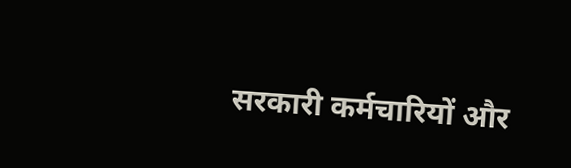सरकारी कर्मचारियों और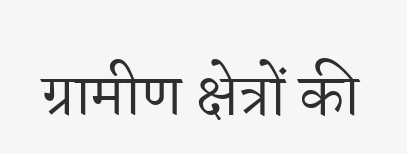ग्रामीण क्षेत्रों की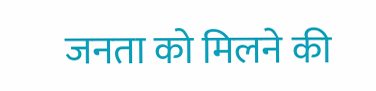जनता को मिलने की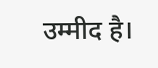उम्मीद है।